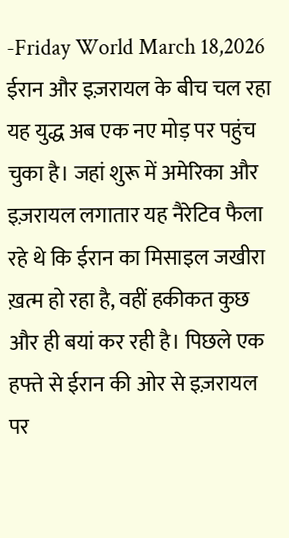-Friday World March 18,2026
ईरान और इज़रायल के बीच चल रहा यह युद्ध अब एक नए मोड़ पर पहुंच चुका है। जहां शुरू में अमेरिका और इज़रायल लगातार यह नैरेटिव फैला रहे थे कि ईरान का मिसाइल जखीरा ख़त्म हो रहा है, वहीं हकीकत कुछ और ही बयां कर रही है। पिछले एक हफ्ते से ईरान की ओर से इज़रायल पर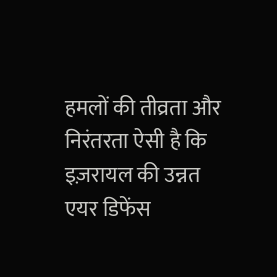हमलों की तीव्रता और निरंतरता ऐसी है कि इज़रायल की उन्नत एयर डिफेंस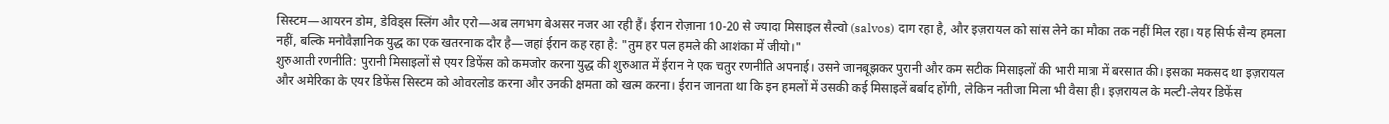सिस्टम—आयरन डोम, डेविड्स स्लिंग और एरो—अब लगभग बेअसर नजर आ रही हैं। ईरान रोज़ाना 10-20 से ज्यादा मिसाइल सैल्वो (salvos) दाग रहा है, और इज़रायल को सांस लेने का मौका तक नहीं मिल रहा। यह सिर्फ सैन्य हमला नहीं, बल्कि मनोवैज्ञानिक युद्ध का एक खतरनाक दौर है—जहां ईरान कह रहा है: "तुम हर पल हमले की आशंका में जीयो।"
शुरुआती रणनीति: पुरानी मिसाइलों से एयर डिफेंस को कमजोर करना युद्ध की शुरुआत में ईरान ने एक चतुर रणनीति अपनाई। उसने जानबूझकर पुरानी और कम सटीक मिसाइलों की भारी मात्रा में बरसात की। इसका मकसद था इज़रायल और अमेरिका के एयर डिफेंस सिस्टम को ओवरलोड करना और उनकी क्षमता को खत्म करना। ईरान जानता था कि इन हमलों में उसकी कई मिसाइलें बर्बाद होंगी, लेकिन नतीजा मिला भी वैसा ही। इज़रायल के मल्टी-लेयर डिफेंस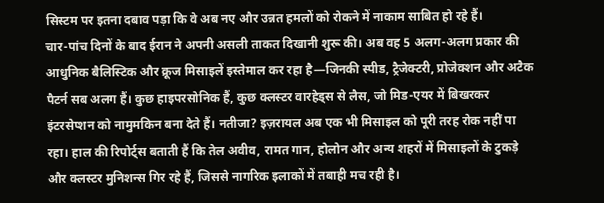सिस्टम पर इतना दबाव पड़ा कि वे अब नए और उन्नत हमलों को रोकने में नाकाम साबित हो रहे हैं।
चार-पांच दिनों के बाद ईरान ने अपनी असली ताकत दिखानी शुरू की। अब वह 5 अलग-अलग प्रकार की आधुनिक बैलिस्टिक और क्रूज मिसाइलें इस्तेमाल कर रहा है—जिनकी स्पीड, ट्रैजेक्टरी, प्रोजेक्शन और अटैक पैटर्न सब अलग हैं। कुछ हाइपरसोनिक हैं, कुछ क्लस्टर वारहेड्स से लैस, जो मिड-एयर में बिखरकर इंटरसेप्शन को नामुमकिन बना देते हैं। नतीजा? इज़रायल अब एक भी मिसाइल को पूरी तरह रोक नहीं पा रहा। हाल की रिपोर्ट्स बताती हैं कि तेल अवीव, रामत गान, होलोन और अन्य शहरों में मिसाइलों के टुकड़े और क्लस्टर मुनिशन्स गिर रहे हैं, जिससे नागरिक इलाकों में तबाही मच रही है।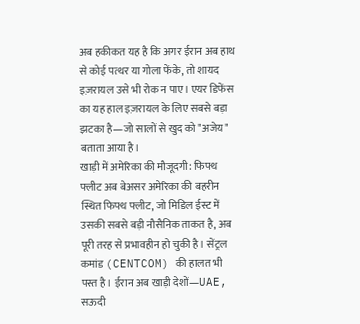अब हकीकत यह है कि अगर ईरान अब हाथ से कोई पत्थर या गोला फेंके, तो शायद इज़रायल उसे भी रोक न पाए। एयर डिफेंस का यह हाल इज़रायल के लिए सबसे बड़ा झटका है—जो सालों से खुद को "अजेय" बताता आया है।
खाड़ी में अमेरिका की मौजूदगी: फिफ्थ फ्लीट अब बेअसर अमेरिका की बहरीन स्थित फिफ्थ फ्लीट, जो मिडिल ईस्ट में उसकी सबसे बड़ी नौसैनिक ताकत है, अब पूरी तरह से प्रभावहीन हो चुकी है। सेंट्रल कमांड (CENTCOM) की हालत भी पस्त है। ईरान अब खाड़ी देशों—UAE, सऊदी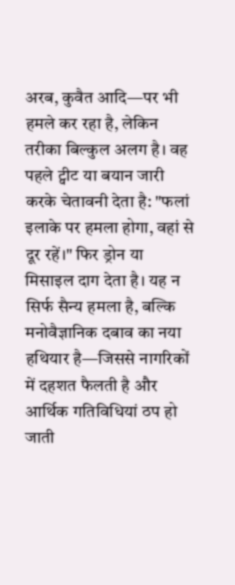अरब, कुवैत आदि—पर भी हमले कर रहा है, लेकिन तरीका बिल्कुल अलग है। वह पहले ट्वीट या बयान जारी करके चेतावनी देता है: "फलां इलाके पर हमला होगा, वहां से दूर रहें।" फिर ड्रोन या मिसाइल दाग देता है। यह न सिर्फ सैन्य हमला है, बल्कि मनोवैज्ञानिक दबाव का नया हथियार है—जिससे नागरिकों में दहशत फैलती है और आर्थिक गतिविधियां ठप हो जाती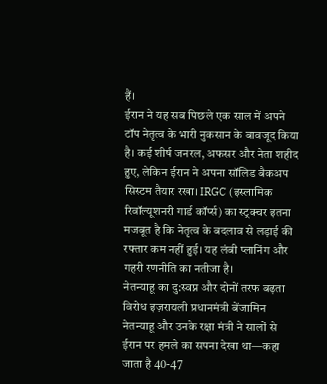हैं।
ईरान ने यह सब पिछले एक साल में अपने टॉप नेतृत्व के भारी नुकसान के बावजूद किया है। कई शीर्ष जनरल, अफसर और नेता शहीद हुए, लेकिन ईरान ने अपना सॉलिड बैकअप सिस्टम तैयार रखा। IRGC (इस्लामिक रिवॉल्यूशनरी गार्ड कॉर्प्स) का स्ट्रक्चर इतना मजबूत है कि नेतृत्व के बदलाव से लड़ाई की रफ्तार कम नहीं हुई। यह लंबी प्लानिंग और गहरी रणनीति का नतीजा है।
नेतन्याहू का दु:स्वप्न और दोनों तरफ बढ़ता विरोध इज़रायली प्रधानमंत्री बेंजामिन नेतन्याहू और उनके रक्षा मंत्री ने सालों से ईरान पर हमले का सपना देखा था—कहा जाता है 40-47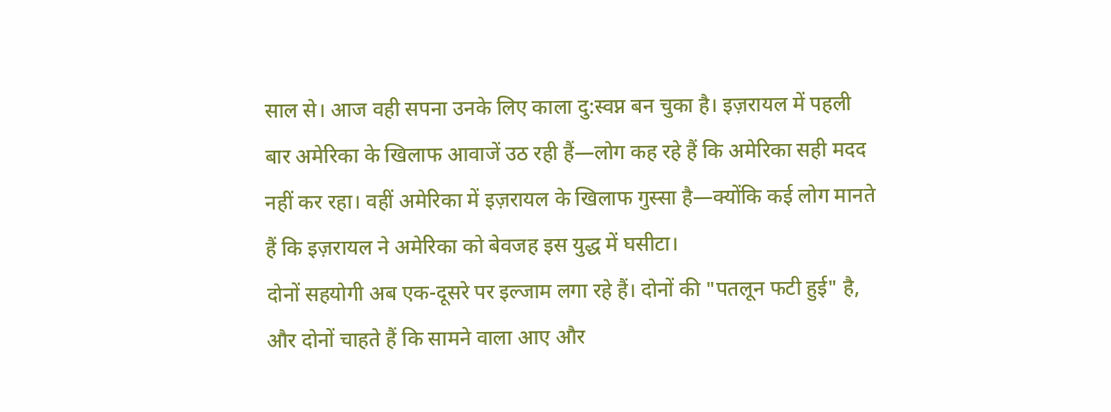साल से। आज वही सपना उनके लिए काला दु:स्वप्न बन चुका है। इज़रायल में पहली बार अमेरिका के खिलाफ आवाजें उठ रही हैं—लोग कह रहे हैं कि अमेरिका सही मदद नहीं कर रहा। वहीं अमेरिका में इज़रायल के खिलाफ गुस्सा है—क्योंकि कई लोग मानते हैं कि इज़रायल ने अमेरिका को बेवजह इस युद्ध में घसीटा।
दोनों सहयोगी अब एक-दूसरे पर इल्जाम लगा रहे हैं। दोनों की "पतलून फटी हुई" है, और दोनों चाहते हैं कि सामने वाला आए और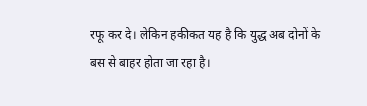रफू कर दे। लेकिन हकीकत यह है कि युद्ध अब दोनों के बस से बाहर होता जा रहा है।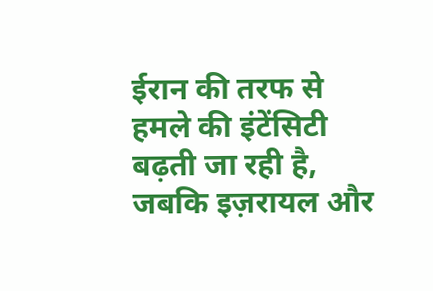ईरान की तरफ से हमले की इंटेंसिटी बढ़ती जा रही है, जबकि इज़रायल और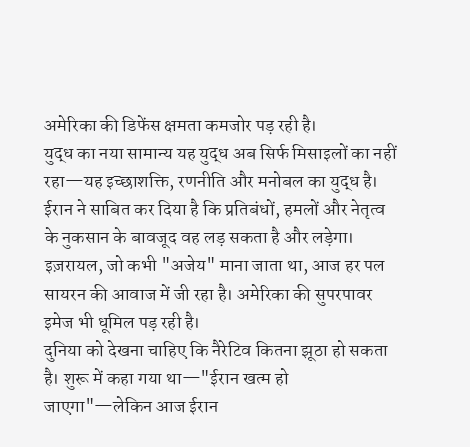अमेरिका की डिफेंस क्षमता कमजोर पड़ रही है।
युद्ध का नया सामान्य यह युद्ध अब सिर्फ मिसाइलों का नहीं रहा—यह इच्छाशक्ति, रणनीति और मनोबल का युद्ध है। ईरान ने साबित कर दिया है कि प्रतिबंधों, हमलों और नेतृत्व के नुकसान के बावजूद वह लड़ सकता है और लड़ेगा। इज़रायल, जो कभी "अजेय" माना जाता था, आज हर पल सायरन की आवाज में जी रहा है। अमेरिका की सुपरपावर इमेज भी धूमिल पड़ रही है।
दुनिया को देखना चाहिए कि नैरेटिव कितना झूठा हो सकता है। शुरू में कहा गया था—"ईरान खत्म हो जाएगा"—लेकिन आज ईरान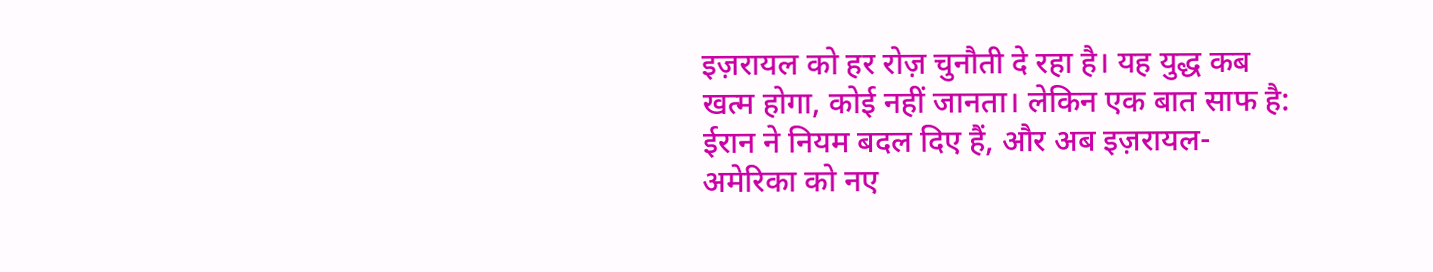इज़रायल को हर रोज़ चुनौती दे रहा है। यह युद्ध कब खत्म होगा, कोई नहीं जानता। लेकिन एक बात साफ है: ईरान ने नियम बदल दिए हैं, और अब इज़रायल-अमेरिका को नए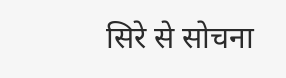सिरे से सोचना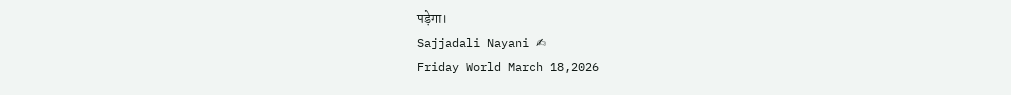पड़ेगा।
Sajjadali Nayani ✍
Friday World March 18,2026